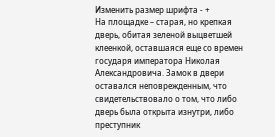Изменить размер шрифта - +
На площадке – старая, но крепкая дверь, обитая зеленой выцветшей клеенкой, оставшаяся еще со времен государя императора Николая Александровича. Замок в двери оставался неповрежденным, что свидетельствовало о том, что либо дверь была открыта изнутри, либо преступник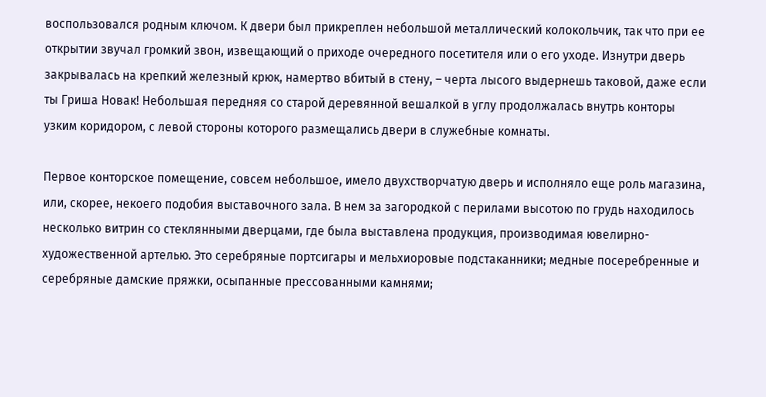воспользовался родным ключом. К двери был прикреплен небольшой металлический колокольчик, так что при ее открытии звучал громкий звон, извещающий о приходе очередного посетителя или о его уходе. Изнутри дверь закрывалась на крепкий железный крюк, намертво вбитый в стену, – черта лысого выдернешь таковой, даже если ты Гриша Новак! Небольшая передняя со старой деревянной вешалкой в углу продолжалась внутрь конторы узким коридором, с левой стороны которого размещались двери в служебные комнаты.

Первое конторское помещение, совсем небольшое, имело двухстворчатую дверь и исполняло еще роль магазина, или, скорее, некоего подобия выставочного зала. В нем за загородкой с перилами высотою по грудь находилось несколько витрин со стеклянными дверцами, где была выставлена продукция, производимая ювелирно-художественной артелью. Это серебряные портсигары и мельхиоровые подстаканники; медные посеребренные и серебряные дамские пряжки, осыпанные прессованными камнями;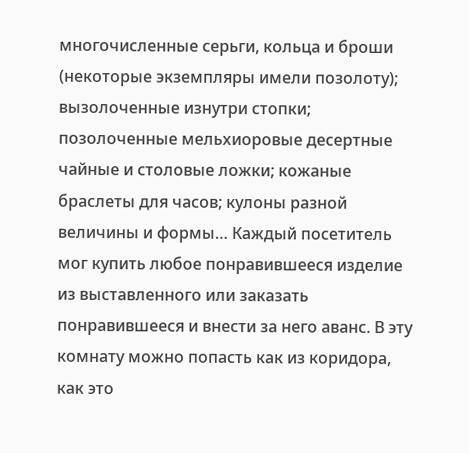многочисленные серьги, кольца и броши (некоторые экземпляры имели позолоту); вызолоченные изнутри стопки; позолоченные мельхиоровые десертные чайные и столовые ложки; кожаные браслеты для часов; кулоны разной величины и формы… Каждый посетитель мог купить любое понравившееся изделие из выставленного или заказать понравившееся и внести за него аванс. В эту комнату можно попасть как из коридора, как это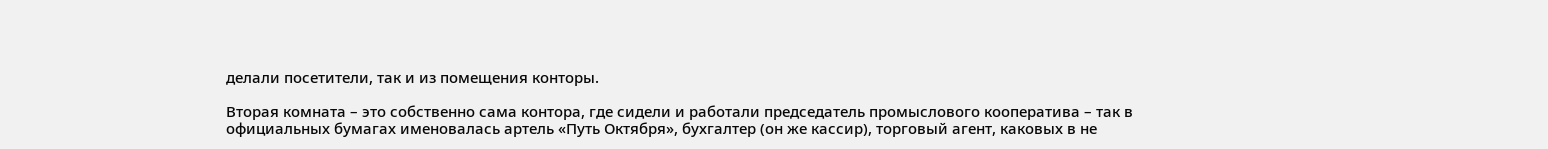делали посетители, так и из помещения конторы.

Вторая комната – это собственно сама контора, где сидели и работали председатель промыслового кооператива – так в официальных бумагах именовалась артель «Путь Октября», бухгалтер (он же кассир), торговый агент, каковых в не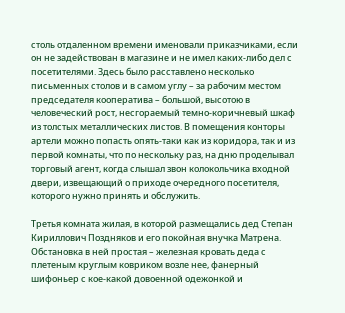столь отдаленном времени именовали приказчиками, если он не задействован в магазине и не имел каких-либо дел с посетителями. Здесь было расставлено несколько письменных столов и в самом углу – за рабочим местом председателя кооператива – большой, высотою в человеческий рост, несгораемый темно-коричневый шкаф из толстых металлических листов. В помещения конторы артели можно попасть опять-таки как из коридора, так и из первой комнаты, что по нескольку раз, на дню проделывал торговый агент, когда слышал звон колокольчика входной двери, извещающий о приходе очередного посетителя, которого нужно принять и обслужить.

Третья комната жилая, в которой размещались дед Степан Кириллович Поздняков и его покойная внучка Матрена. Обстановка в ней простая – железная кровать деда с плетеным круглым ковриком возле нее, фанерный шифоньер с кое-какой довоенной одежонкой и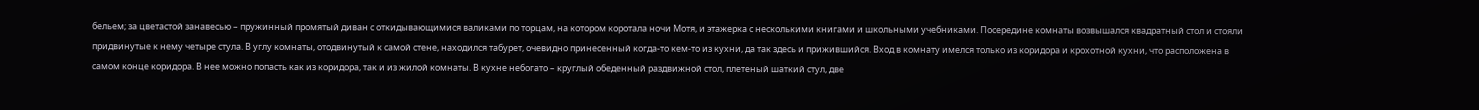бельем; за цветастой занавесью – пружинный промятый диван с откидывающимися валиками по торцам, на котором коротала ночи Мотя, и этажерка с несколькими книгами и школьными учебниками. Посередине комнаты возвышался квадратный стол и стояли придвинутые к нему четыре стула. В углу комнаты, отодвинутый к самой стене, находился табурет, очевидно принесенный когда-то кем-то из кухни, да так здесь и прижившийся. Вход в комнату имелся только из коридора и крохотной кухни, что расположена в самом конце коридора. В нее можно попасть как из коридора, так и из жилой комнаты. В кухне небогато – круглый обеденный раздвижной стол, плетеный шаткий стул, две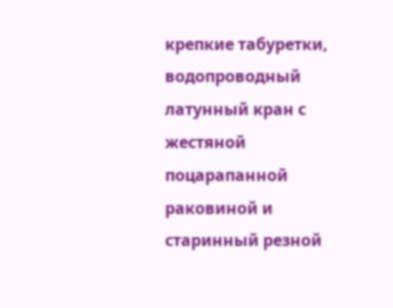крепкие табуретки, водопроводный латунный кран с жестяной поцарапанной раковиной и старинный резной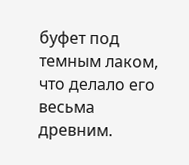буфет под темным лаком, что делало его весьма древним.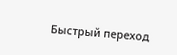Быстрый переход